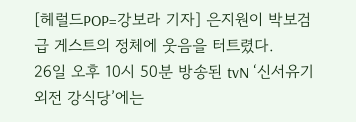[헤럴드POP=강보라 기자] 은지원이 박보검급 게스트의 정체에 웃음을 터트렸다.
26일 오후 10시 50분 방송된 tvN ‘신서유기 외전 강식당’에는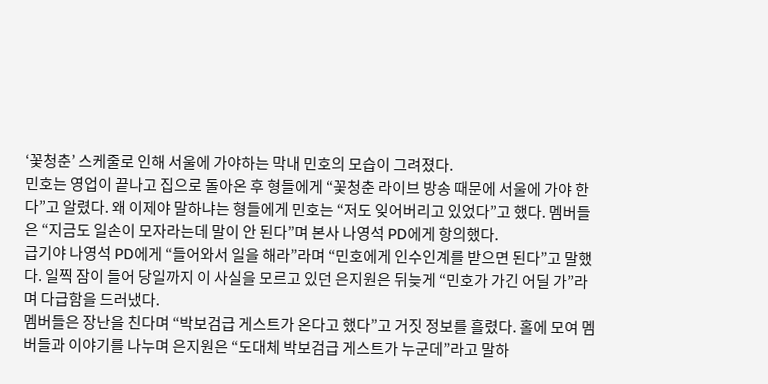‘꽃청춘’ 스케줄로 인해 서울에 가야하는 막내 민호의 모습이 그려졌다.
민호는 영업이 끝나고 집으로 돌아온 후 형들에게 “꽃청춘 라이브 방송 때문에 서울에 가야 한다”고 알렸다. 왜 이제야 말하냐는 형들에게 민호는 “저도 잊어버리고 있었다”고 했다. 멤버들은 “지금도 일손이 모자라는데 말이 안 된다”며 본사 나영석 PD에게 항의했다.
급기야 나영석 PD에게 “들어와서 일을 해라”라며 “민호에게 인수인계를 받으면 된다”고 말했다. 일찍 잠이 들어 당일까지 이 사실을 모르고 있던 은지원은 뒤늦게 “민호가 가긴 어딜 가”라며 다급함을 드러냈다.
멤버들은 장난을 친다며 “박보검급 게스트가 온다고 했다”고 거짓 정보를 흘렸다. 홀에 모여 멤버들과 이야기를 나누며 은지원은 “도대체 박보검급 게스트가 누군데”라고 말하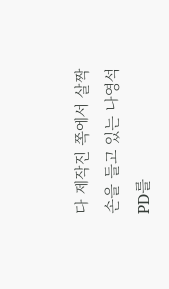다 제작진 쪽에서 살짝 손을 들고 있는 나영석 PD를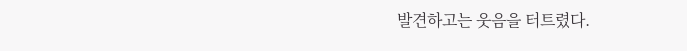발견하고는 웃음을 터트렸다.